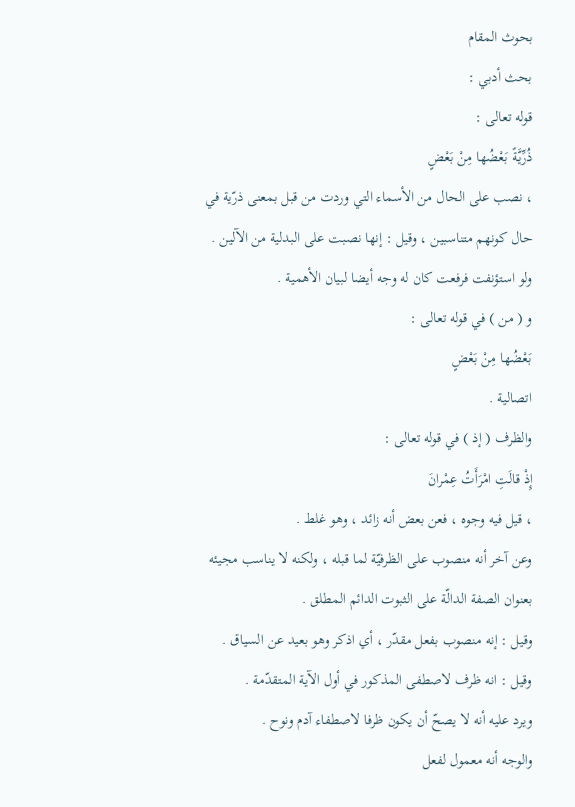بحوث المقام
بحث أدبي :
قوله تعالى :
ذُرِّيَّةً بَعْضُها مِنْ بَعْضٍ
، نصب على الحال من الأسماء التي وردت من قبل بمعنى ذرّية في حال كونهم متناسبين ، وقيل : إنها نصبت على البدلية من الآلين . ولو استؤنفت فرفعت كان له وجه أيضا لبيان الأهمية .
و ( من ) في قوله تعالى :
بَعْضُها مِنْ بَعْضٍ
اتصالية .
والظرف ( إذ ) في قوله تعالى :
إِذْ قالَتِ امْرَأَتُ عِمْرانَ
، قيل فيه وجوه ، فعن بعض أنه زائد ، وهو غلط .
وعن آخر أنه منصوب على الظرفيّة لما قبله ، ولكنه لا يناسب مجيئه بعنوان الصفة الدالّة على الثبوت الدائم المطلق .
وقيل : إنه منصوب بفعل مقدّر ، أي اذكر وهو بعيد عن السياق .
وقيل : انه ظرف لاصطفى المذكور في أول الآية المتقدّمة .
ويرد عليه أنه لا يصحّ أن يكون ظرفا لاصطفاء آدم ونوح .
والوجه أنه معمول لفعل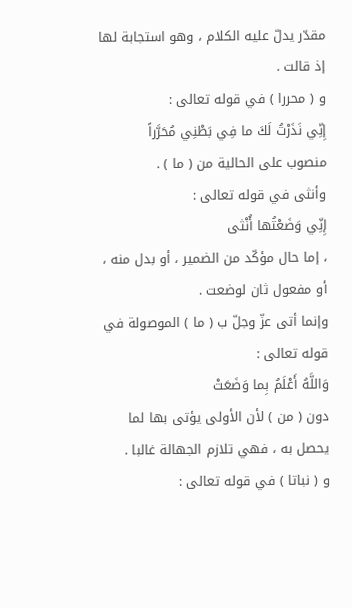مقدّر يدلّ عليه الكلام ، وهو استجابة لها إذ قالت .
و ( محررا ) في قوله تعالى :
إِنِّي نَذَرْتُ لَكَ ما فِي بَطْنِي مُحَرَّراً
منصوب على الحالية من ( ما ) .
وأنثى في قوله تعالى :
إِنِّي وَضَعْتُها أُنْثى
، إما حال مؤكّد من الضمير ، أو بدل منه ، أو مفعول ثان لوضعت .
وإنما أتى عزّ وجلّ ب ( ما ) الموصولة في قوله تعالى :
وَاللَّهُ أَعْلَمُ بِما وَضَعَتْ
دون ( من ) لأن الأولى يؤتى بها لما يحصل به ، فهي تلازم الجهالة غالبا .
و ( نباتا ) في قوله تعالى :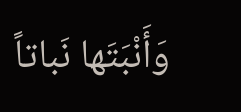وَأَنْبَتَها نَباتاً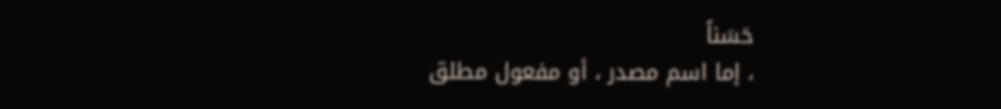حَسَناً
، إما اسم مصدر ، أو مفعول مطلق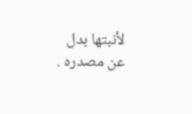لأنبتها بدل عن مصدره .